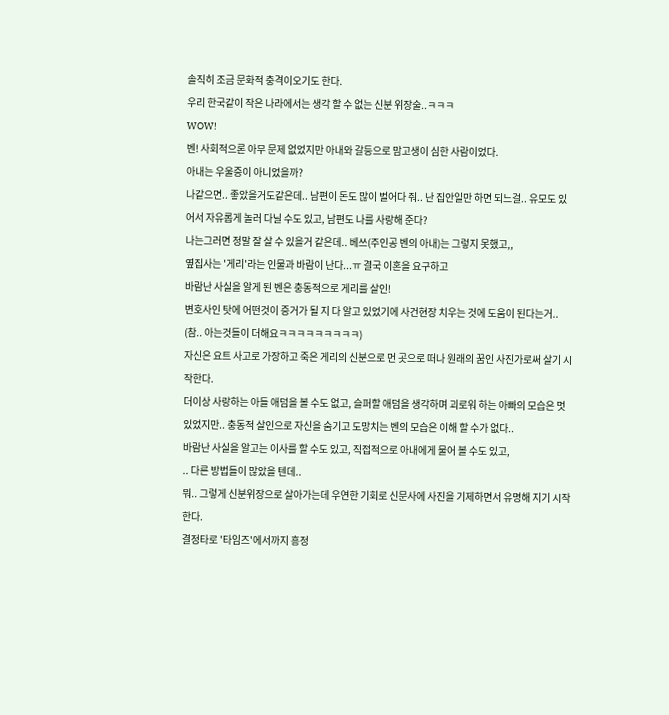솔직히 조금 문화적 충격이오기도 한다.
우리 한국같이 작은 나라에서는 생각 할 수 없는 신분 위장술..ㅋㅋㅋ
WOW!
벤! 사회적으론 아무 문제 없었지만 아내와 갈등으로 맘고생이 심한 사람이었다.
아내는 우울증이 아니었을까?
나같으면.. 좋았을거도같은데.. 남편이 돈도 많이 벌어다 줘.. 난 집안일만 하면 되느걸.. 유모도 있어서 자유롭게 놀러 다닐 수도 있고, 남편도 나를 사랑해 준다?
나는그러면 정말 잘 살 수 있을거 같은데.. 베쓰(주인공 벤의 아내)는 그렇지 못했고,,
옆집사는 '게리'라는 인물과 바람이 난다...ㅠ 결국 이혼을 요구하고
바람난 사실을 알게 된 벤은 충동적으로 게리를 살인!
변호사인 탓에 어떤것이 증거가 될 지 다 알고 있었기에 사건현장 치우는 것에 도움이 된다는거..
(참.. 아는것들이 더해요ㅋㅋㅋㅋㅋㅋㅋㅋㅋ)
자신은 요트 사고로 가장하고 죽은 게리의 신분으로 먼 곳으로 떠나 원래의 꿈인 사진가로써 살기 시작한다.
더이상 사랑하는 아들 애덤을 볼 수도 없고, 슬퍼할 애덤을 생각하며 괴로워 하는 아빠의 모습은 멋있었지만.. 충동적 살인으로 자신을 숨기고 도망치는 벤의 모습은 이해 할 수가 없다..
바람난 사실을 알고는 이사를 할 수도 있고, 직접적으로 아내에게 물어 볼 수도 있고,
.. 다른 방법들이 많았을 텐데..
뭐.. 그렇게 신분위장으로 살아가는데 우연한 기회로 신문사에 사진을 기제하면서 유명해 지기 시작한다.
결정타로 '타임즈'에서까지 흥정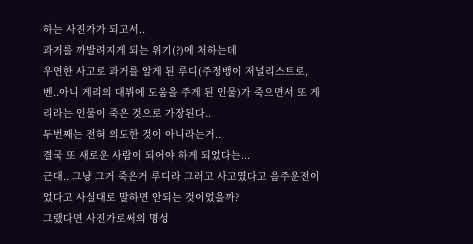하는 사진가가 되고서..
과거를 까발려지게 되는 위기(?)에 처하는데
우연한 사고로 과거를 알게 된 루디(주정뱅이 저널리스트로, 벤..아니 게리의 대뷔에 도움을 주게 된 인물)가 죽으면서 또 게리라는 인물이 죽은 것으로 가장된다..
두번째는 전혀 의도한 것이 아니라는거..
결국 또 새로운 사람이 되어야 하게 되었다는...
근대.. 그냥 그거 죽은거 루디라 그러고 사고였다고 음주운전이었다고 사실대로 말하면 안되는 것이었을까?
그랬다면 사진가로써의 명성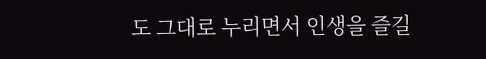도 그대로 누리면서 인생을 즐길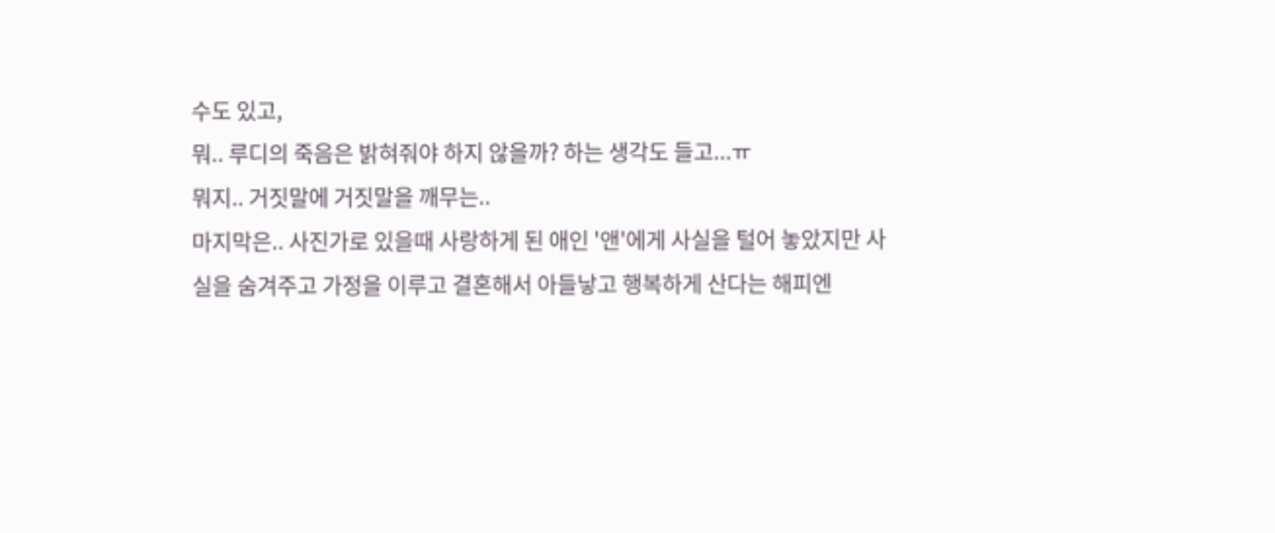수도 있고,
뭐.. 루디의 죽음은 밝혀줘야 하지 않을까? 하는 생각도 들고...ㅠ
뭐지.. 거짓말에 거짓말을 깨무는..
마지막은.. 사진가로 있을때 사랑하게 된 애인 '앤'에게 사실을 털어 놓았지만 사실을 숨겨주고 가정을 이루고 결혼해서 아들낳고 행복하게 산다는 해피엔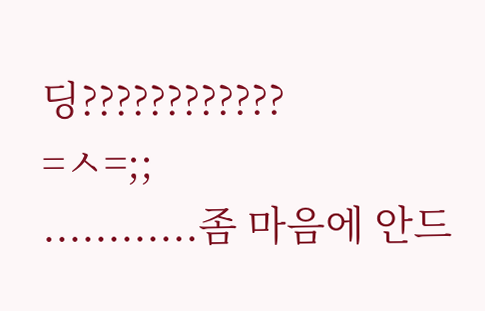딩????????????
=ㅅ=;;
............좀 마음에 안드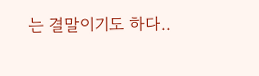는 결말이기도 하다..